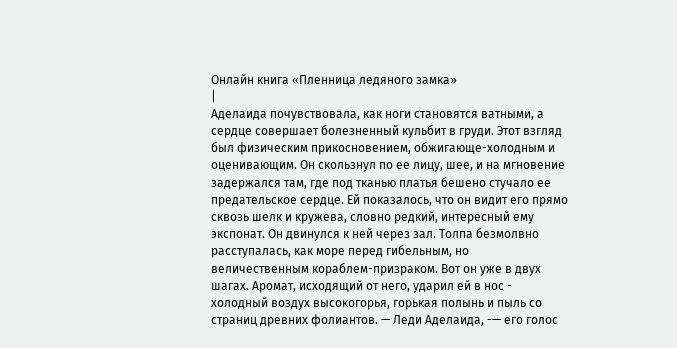Онлайн книга «Пленница ледяного замка»
|
Аделаида почувствовала, как ноги становятся ватными, а сердце совершает болезненный кульбит в груди. Этот взгляд был физическим прикосновением, обжигающе-холодным и оценивающим. Он скользнул по ее лицу, шее, и на мгновение задержался там, где под тканью платья бешено стучало ее предательское сердце. Ей показалось, что он видит его прямо сквозь шелк и кружева, словно редкий, интересный ему экспонат. Он двинулся к ней через зал. Толпа безмолвно расступалась, как море перед гибельным, но величественным кораблем-призраком. Вот он уже в двух шагах. Аромат, исходящий от него, ударил ей в нос - холодный воздух высокогорья, горькая полынь и пыль со страниц древних фолиантов. — Леди Аделаида, -— его голос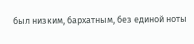был низким, бархатным, без единой ноты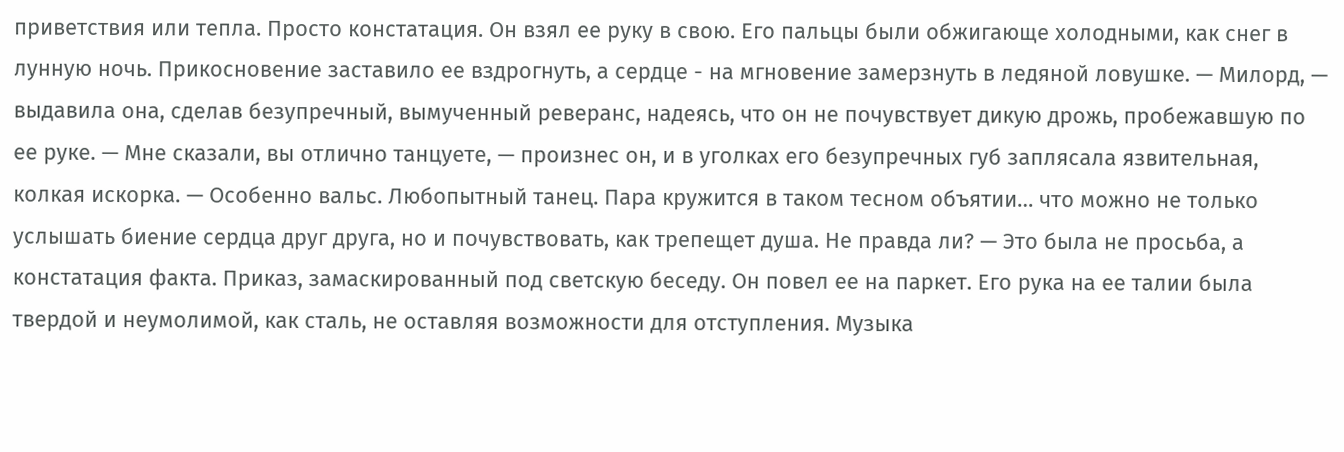приветствия или тепла. Просто констатация. Он взял ее руку в свою. Его пальцы были обжигающе холодными, как снег в лунную ночь. Прикосновение заставило ее вздрогнуть, а сердце - на мгновение замерзнуть в ледяной ловушке. — Милорд, — выдавила она, сделав безупречный, вымученный реверанс, надеясь, что он не почувствует дикую дрожь, пробежавшую по ее руке. — Мне сказали, вы отлично танцуете, — произнес он, и в уголках его безупречных губ заплясала язвительная, колкая искорка. — Особенно вальс. Любопытный танец. Пара кружится в таком тесном объятии… что можно не только услышать биение сердца друг друга, но и почувствовать, как трепещет душа. Не правда ли? — Это была не просьба, а констатация факта. Приказ, замаскированный под светскую беседу. Он повел ее на паркет. Его рука на ее талии была твердой и неумолимой, как сталь, не оставляя возможности для отступления. Музыка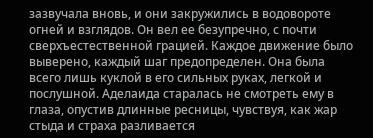зазвучала вновь, и они закружились в водовороте огней и взглядов. Он вел ее безупречно, с почти сверхъестественной грацией. Каждое движение было выверено, каждый шаг предопределен. Она была всего лишь куклой в его сильных руках, легкой и послушной. Аделаида старалась не смотреть ему в глаза, опустив длинные ресницы, чувствуя, как жар стыда и страха разливается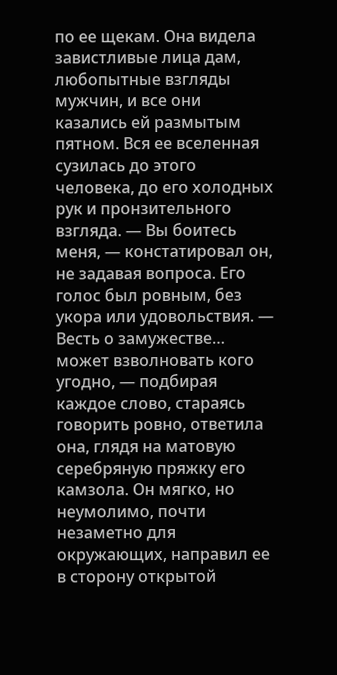по ее щекам. Она видела завистливые лица дам, любопытные взгляды мужчин, и все они казались ей размытым пятном. Вся ее вселенная сузилась до этого человека, до его холодных рук и пронзительного взгляда. — Вы боитесь меня, — констатировал он, не задавая вопроса. Его голос был ровным, без укора или удовольствия. — Весть о замужестве… может взволновать кого угодно, — подбирая каждое слово, стараясь говорить ровно, ответила она, глядя на матовую серебряную пряжку его камзола. Он мягко, но неумолимо, почти незаметно для окружающих, направил ее в сторону открытой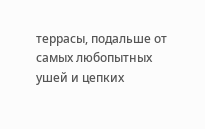террасы, подальше от самых любопытных ушей и цепких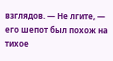взглядов. — Не лгите, — его шепот был похож на тихое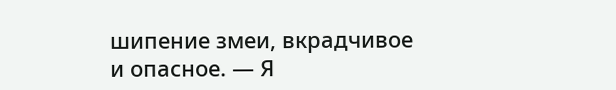шипение змеи, вкрадчивое и опасное. — Я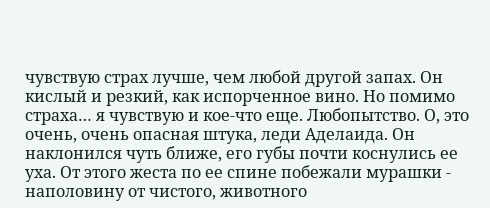чувствую страх лучше, чем любой другой запах. Он кислый и резкий, как испорченное вино. Но помимо страха… я чувствую и кое-что еще. Любопытство. О, это очень, очень опасная штука, леди Аделаида. Он наклонился чуть ближе, его губы почти коснулись ее уха. От этого жеста по ее спине побежали мурашки - наполовину от чистого, животного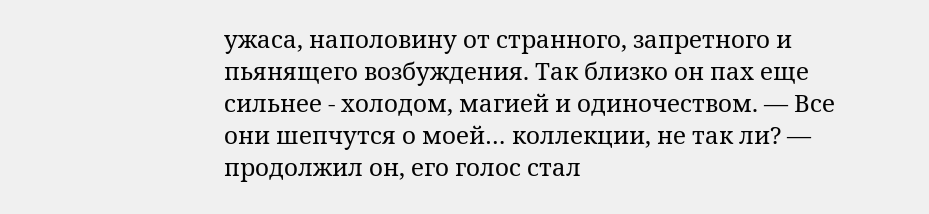ужаса, наполовину от странного, запретного и пьянящего возбуждения. Так близко он пах еще сильнее - холодом, магией и одиночеством. — Все они шепчутся о моей… коллекции, не так ли? — продолжил он, его голос стал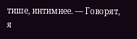тише, интимнее. — Говорят, я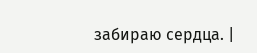забираю сердца. |